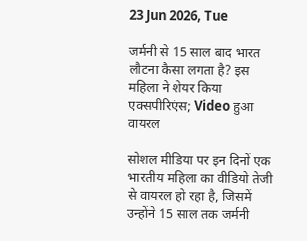23 Jun 2026, Tue

जर्मनी से 15 साल बाद भारत लौटना कैसा लगता है? इस महिला ने शेयर किया एक्सपीरिएंस; Video हुआ वायरल

सोशल मीडिया पर इन दिनों एक भारतीय महिला का वीडियो तेजी से वायरल हो रहा है, जिसमें उन्होंने 15 साल तक जर्मनी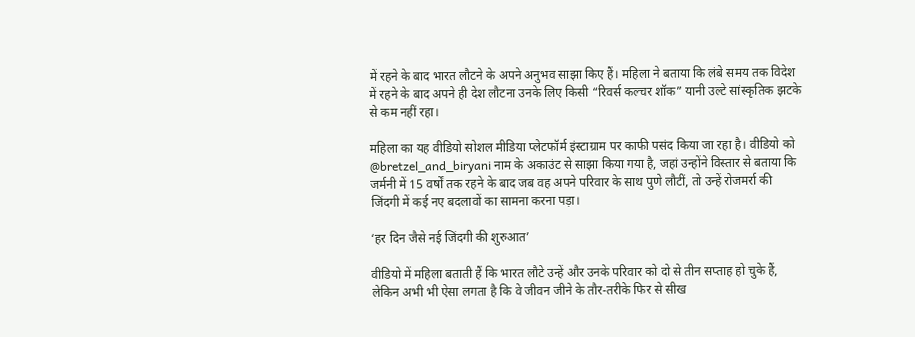में रहने के बाद भारत लौटने के अपने अनुभव साझा किए हैं। महिला ने बताया कि लंबे समय तक विदेश में रहने के बाद अपने ही देश लौटना उनके लिए किसी “रिवर्स कल्चर शॉक” यानी उल्टे सांस्कृतिक झटके से कम नहीं रहा।

महिला का यह वीडियो सोशल मीडिया प्लेटफॉर्म इंस्टाग्राम पर काफी पसंद किया जा रहा है। वीडियो को @bretzel_and_biryani नाम के अकाउंट से साझा किया गया है, जहां उन्होंने विस्तार से बताया कि जर्मनी में 15 वर्षों तक रहने के बाद जब वह अपने परिवार के साथ पुणे लौटीं, तो उन्हें रोजमर्रा की जिंदगी में कई नए बदलावों का सामना करना पड़ा।

‘हर दिन जैसे नई जिंदगी की शुरुआत’

वीडियो में महिला बताती हैं कि भारत लौटे उन्हें और उनके परिवार को दो से तीन सप्ताह हो चुके हैं, लेकिन अभी भी ऐसा लगता है कि वे जीवन जीने के तौर-तरीके फिर से सीख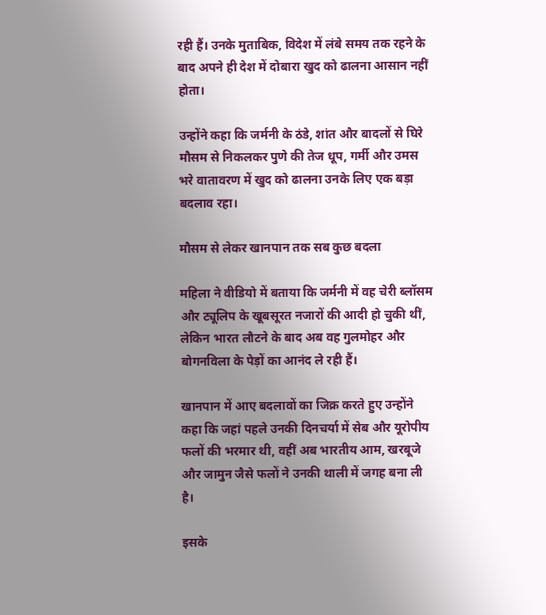रही हैं। उनके मुताबिक, विदेश में लंबे समय तक रहने के बाद अपने ही देश में दोबारा खुद को ढालना आसान नहीं होता।

उन्होंने कहा कि जर्मनी के ठंडे, शांत और बादलों से घिरे मौसम से निकलकर पुणे की तेज धूप, गर्मी और उमस भरे वातावरण में खुद को ढालना उनके लिए एक बड़ा बदलाव रहा।

मौसम से लेकर खानपान तक सब कुछ बदला

महिला ने वीडियो में बताया कि जर्मनी में वह चेरी ब्लॉसम और ट्यूलिप के खूबसूरत नजारों की आदी हो चुकी थीं, लेकिन भारत लौटने के बाद अब वह गुलमोहर और बोगनविला के पेड़ों का आनंद ले रही हैं।

खानपान में आए बदलावों का जिक्र करते हुए उन्होंने कहा कि जहां पहले उनकी दिनचर्या में सेब और यूरोपीय फलों की भरमार थी, वहीं अब भारतीय आम, खरबूजे और जामुन जैसे फलों ने उनकी थाली में जगह बना ली है।

इसके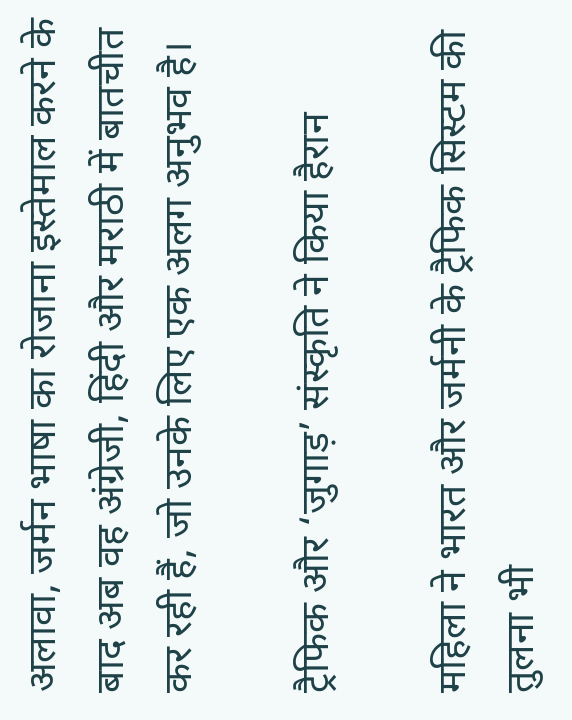अलावा, जर्मन भाषा का रोजाना इस्तेमाल करने के बाद अब वह अंग्रेजी, हिंदी और मराठी में बातचीत कर रही हैं, जो उनके लिए एक अलग अनुभव है।

ट्रैफिक और ‘जुगाड़’ संस्कृति ने किया हैरान

महिला ने भारत और जर्मनी के ट्रैफिक सिस्टम की तुलना भी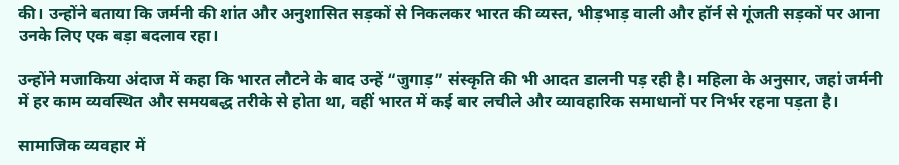की। उन्होंने बताया कि जर्मनी की शांत और अनुशासित सड़कों से निकलकर भारत की व्यस्त, भीड़भाड़ वाली और हॉर्न से गूंजती सड़कों पर आना उनके लिए एक बड़ा बदलाव रहा।

उन्होंने मजाकिया अंदाज में कहा कि भारत लौटने के बाद उन्हें “जुगाड़” संस्कृति की भी आदत डालनी पड़ रही है। महिला के अनुसार, जहां जर्मनी में हर काम व्यवस्थित और समयबद्ध तरीके से होता था, वहीं भारत में कई बार लचीले और व्यावहारिक समाधानों पर निर्भर रहना पड़ता है।

सामाजिक व्यवहार में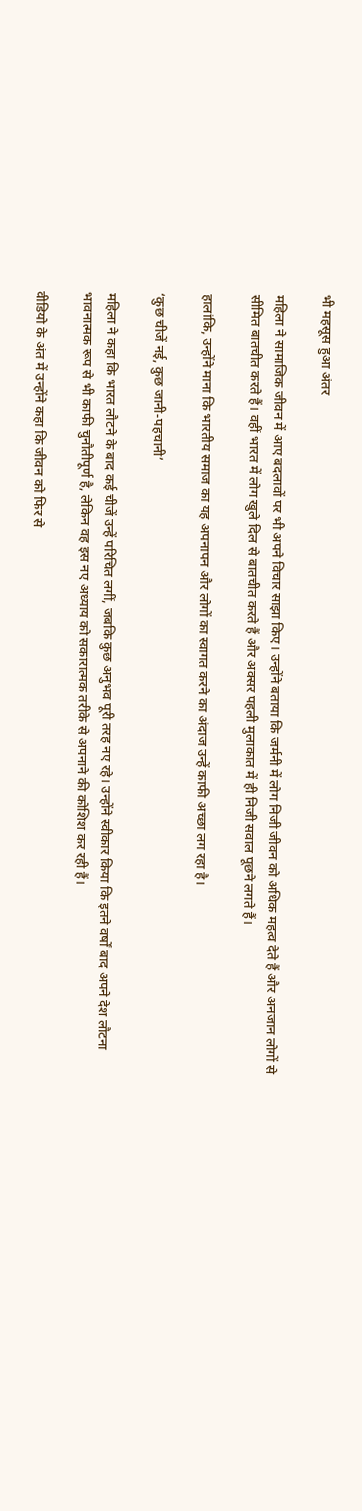भी महसूस हुआ अंतर

महिला ने सामाजिक जीवन में आए बदलावों पर भी अपने विचार साझा किए। उन्होंने बताया कि जर्मनी में लोग निजी जीवन को अधिक महत्व देते हैं और अनजान लोगों से सीमित बातचीत करते हैं। वहीं भारत में लोग खुले दिल से बातचीत करते हैं और अक्सर पहली मुलाकात में ही निजी सवाल पूछने लगते हैं।

हालांकि, उन्होंने माना कि भारतीय समाज का यह अपनापन और लोगों का स्वागत करने का अंदाज उन्हें काफी अच्छा लग रहा है।

‘कुछ चीजें नई, कुछ जानी-पहचानी’

महिला ने कहा कि भारत लौटने के बाद कई चीजें उन्हें परिचित लगीं, जबकि कुछ अनुभव पूरी तरह नए रहे। उन्होंने स्वीकार किया कि इतने वर्षों बाद अपने देश लौटना भावनात्मक रूप से भी काफी चुनौतीपूर्ण है, लेकिन वह इस नए अध्याय को सकारात्मक तरीके से अपनाने की कोशिश कर रही हैं।

वीडियो के अंत में उन्होंने कहा कि जीवन को फिर से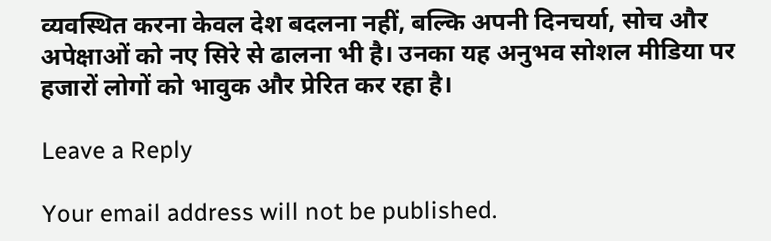व्यवस्थित करना केवल देश बदलना नहीं, बल्कि अपनी दिनचर्या, सोच और अपेक्षाओं को नए सिरे से ढालना भी है। उनका यह अनुभव सोशल मीडिया पर हजारों लोगों को भावुक और प्रेरित कर रहा है।

Leave a Reply

Your email address will not be published.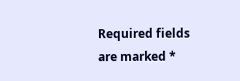Required fields are marked *